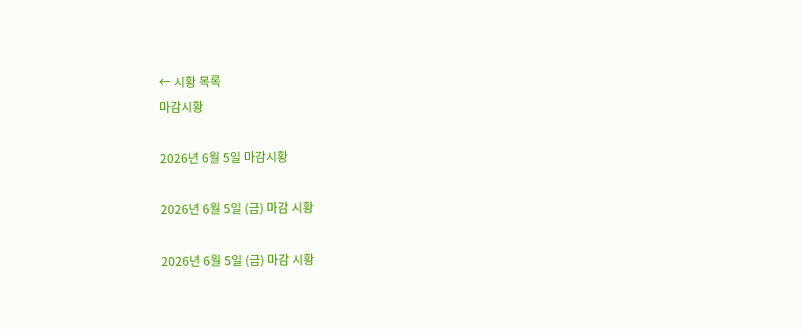← 시황 목록
마감시황

2026년 6월 5일 마감시황

2026년 6월 5일 (금) 마감 시황

2026년 6월 5일 (금) 마감 시황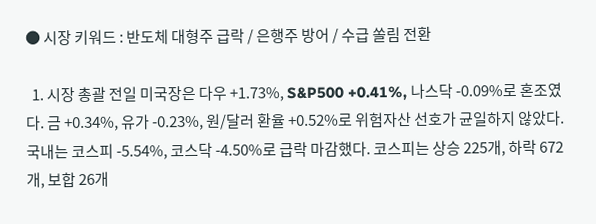● 시장 키워드 : 반도체 대형주 급락 / 은행주 방어 / 수급 쏠림 전환

  1. 시장 총괄 전일 미국장은 다우 +1.73%, S&P500 +0.41%, 나스닥 -0.09%로 혼조였다. 금 +0.34%, 유가 -0.23%, 원/달러 환율 +0.52%로 위험자산 선호가 균일하지 않았다. 국내는 코스피 -5.54%, 코스닥 -4.50%로 급락 마감했다. 코스피는 상승 225개, 하락 672개, 보합 26개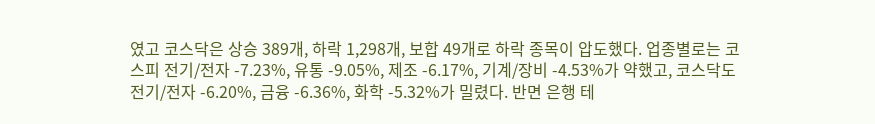였고 코스닥은 상승 389개, 하락 1,298개, 보합 49개로 하락 종목이 압도했다. 업종별로는 코스피 전기/전자 -7.23%, 유통 -9.05%, 제조 -6.17%, 기계/장비 -4.53%가 약했고, 코스닥도 전기/전자 -6.20%, 금융 -6.36%, 화학 -5.32%가 밀렸다. 반면 은행 테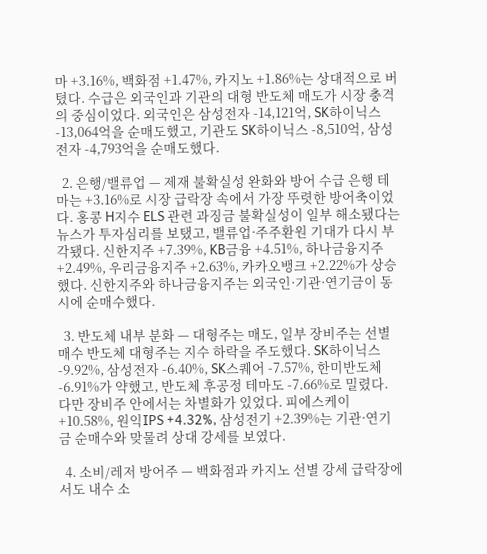마 +3.16%, 백화점 +1.47%, 카지노 +1.86%는 상대적으로 버텼다. 수급은 외국인과 기관의 대형 반도체 매도가 시장 충격의 중심이었다. 외국인은 삼성전자 -14,121억, SK하이닉스 -13,064억을 순매도했고, 기관도 SK하이닉스 -8,510억, 삼성전자 -4,793억을 순매도했다.

  2. 은행/밸류업 — 제재 불확실성 완화와 방어 수급 은행 테마는 +3.16%로 시장 급락장 속에서 가장 뚜렷한 방어축이었다. 홍콩 H지수 ELS 관련 과징금 불확실성이 일부 해소됐다는 뉴스가 투자심리를 보탰고, 밸류업·주주환원 기대가 다시 부각됐다. 신한지주 +7.39%, KB금융 +4.51%, 하나금융지주 +2.49%, 우리금융지주 +2.63%, 카카오뱅크 +2.22%가 상승했다. 신한지주와 하나금융지주는 외국인·기관·연기금이 동시에 순매수했다.

  3. 반도체 내부 분화 — 대형주는 매도, 일부 장비주는 선별 매수 반도체 대형주는 지수 하락을 주도했다. SK하이닉스 -9.92%, 삼성전자 -6.40%, SK스퀘어 -7.57%, 한미반도체 -6.91%가 약했고, 반도체 후공정 테마도 -7.66%로 밀렸다. 다만 장비주 안에서는 차별화가 있었다. 피에스케이 +10.58%, 원익IPS +4.32%, 삼성전기 +2.39%는 기관·연기금 순매수와 맞물려 상대 강세를 보였다.

  4. 소비/레저 방어주 — 백화점과 카지노 선별 강세 급락장에서도 내수 소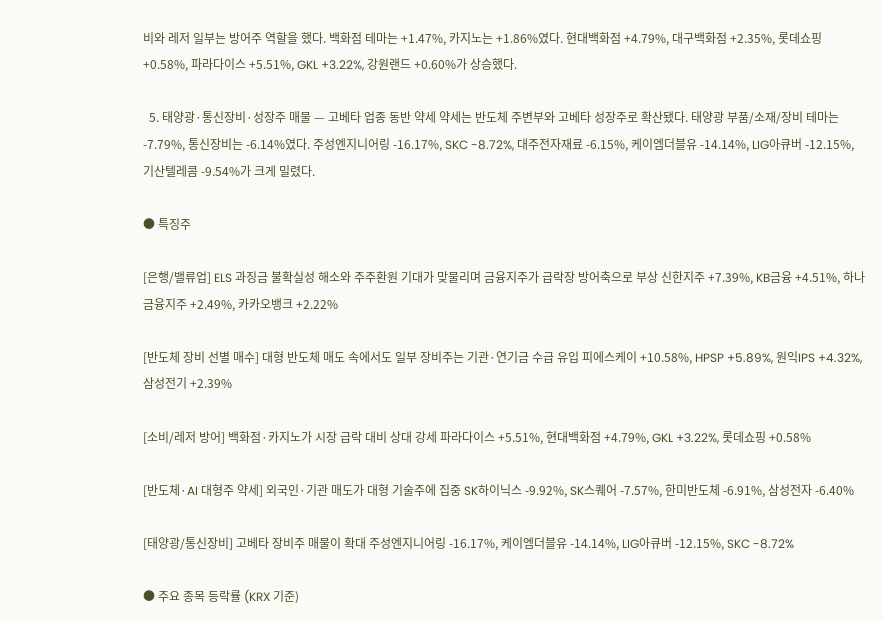비와 레저 일부는 방어주 역할을 했다. 백화점 테마는 +1.47%, 카지노는 +1.86%였다. 현대백화점 +4.79%, 대구백화점 +2.35%, 롯데쇼핑 +0.58%, 파라다이스 +5.51%, GKL +3.22%, 강원랜드 +0.60%가 상승했다.

  5. 태양광·통신장비·성장주 매물 — 고베타 업종 동반 약세 약세는 반도체 주변부와 고베타 성장주로 확산됐다. 태양광 부품/소재/장비 테마는 -7.79%, 통신장비는 -6.14%였다. 주성엔지니어링 -16.17%, SKC -8.72%, 대주전자재료 -6.15%, 케이엠더블유 -14.14%, LIG아큐버 -12.15%, 기산텔레콤 -9.54%가 크게 밀렸다.

● 특징주

[은행/밸류업] ELS 과징금 불확실성 해소와 주주환원 기대가 맞물리며 금융지주가 급락장 방어축으로 부상 신한지주 +7.39%, KB금융 +4.51%, 하나금융지주 +2.49%, 카카오뱅크 +2.22%

[반도체 장비 선별 매수] 대형 반도체 매도 속에서도 일부 장비주는 기관·연기금 수급 유입 피에스케이 +10.58%, HPSP +5.89%, 원익IPS +4.32%, 삼성전기 +2.39%

[소비/레저 방어] 백화점·카지노가 시장 급락 대비 상대 강세 파라다이스 +5.51%, 현대백화점 +4.79%, GKL +3.22%, 롯데쇼핑 +0.58%

[반도체·AI 대형주 약세] 외국인·기관 매도가 대형 기술주에 집중 SK하이닉스 -9.92%, SK스퀘어 -7.57%, 한미반도체 -6.91%, 삼성전자 -6.40%

[태양광/통신장비] 고베타 장비주 매물이 확대 주성엔지니어링 -16.17%, 케이엠더블유 -14.14%, LIG아큐버 -12.15%, SKC -8.72%

● 주요 종목 등락률 (KRX 기준)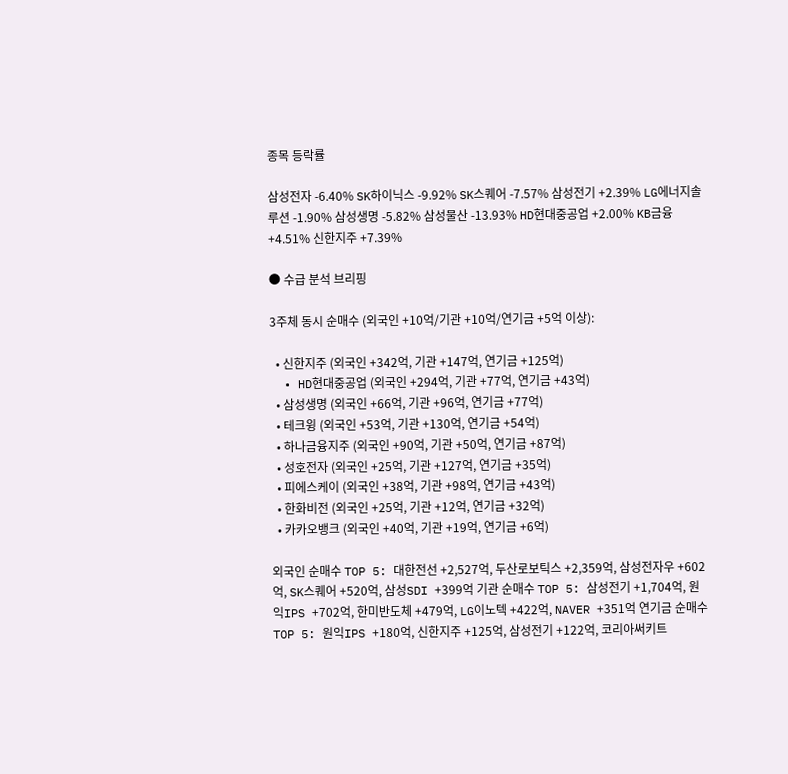종목 등락률

삼성전자 -6.40% SK하이닉스 -9.92% SK스퀘어 -7.57% 삼성전기 +2.39% LG에너지솔루션 -1.90% 삼성생명 -5.82% 삼성물산 -13.93% HD현대중공업 +2.00% KB금융 +4.51% 신한지주 +7.39%

● 수급 분석 브리핑

3주체 동시 순매수 (외국인 +10억/기관 +10억/연기금 +5억 이상):

  • 신한지주 (외국인 +342억, 기관 +147억, 연기금 +125억)
  • HD현대중공업 (외국인 +294억, 기관 +77억, 연기금 +43억)
  • 삼성생명 (외국인 +66억, 기관 +96억, 연기금 +77억)
  • 테크윙 (외국인 +53억, 기관 +130억, 연기금 +54억)
  • 하나금융지주 (외국인 +90억, 기관 +50억, 연기금 +87억)
  • 성호전자 (외국인 +25억, 기관 +127억, 연기금 +35억)
  • 피에스케이 (외국인 +38억, 기관 +98억, 연기금 +43억)
  • 한화비전 (외국인 +25억, 기관 +12억, 연기금 +32억)
  • 카카오뱅크 (외국인 +40억, 기관 +19억, 연기금 +6억)

외국인 순매수 TOP 5: 대한전선 +2,527억, 두산로보틱스 +2,359억, 삼성전자우 +602억, SK스퀘어 +520억, 삼성SDI +399억 기관 순매수 TOP 5: 삼성전기 +1,704억, 원익IPS +702억, 한미반도체 +479억, LG이노텍 +422억, NAVER +351억 연기금 순매수 TOP 5: 원익IPS +180억, 신한지주 +125억, 삼성전기 +122억, 코리아써키트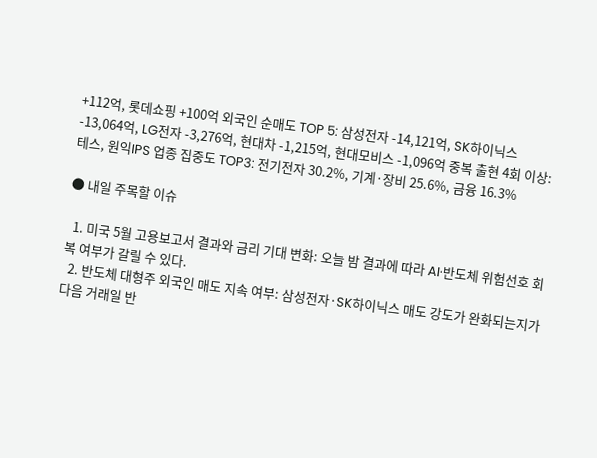+112억, 롯데쇼핑 +100억 외국인 순매도 TOP 5: 삼성전자 -14,121억, SK하이닉스 -13,064억, LG전자 -3,276억, 현대차 -1,215억, 현대모비스 -1,096억 중복 출현 4회 이상: 테스, 원익IPS 업종 집중도 TOP3: 전기전자 30.2%, 기계·장비 25.6%, 금융 16.3%

● 내일 주목할 이슈

  1. 미국 5월 고용보고서 결과와 금리 기대 변화: 오늘 밤 결과에 따라 AI·반도체 위험선호 회복 여부가 갈릴 수 있다.
  2. 반도체 대형주 외국인 매도 지속 여부: 삼성전자·SK하이닉스 매도 강도가 완화되는지가 다음 거래일 반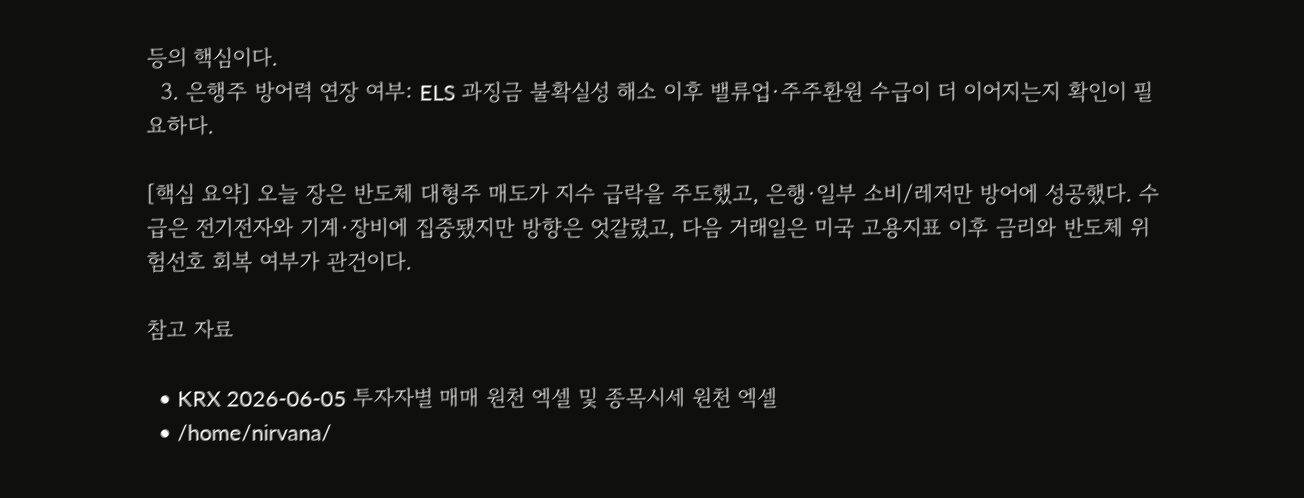등의 핵심이다.
  3. 은행주 방어력 연장 여부: ELS 과징금 불확실성 해소 이후 밸류업·주주환원 수급이 더 이어지는지 확인이 필요하다.

[핵심 요약] 오늘 장은 반도체 대형주 매도가 지수 급락을 주도했고, 은행·일부 소비/레저만 방어에 성공했다. 수급은 전기전자와 기계·장비에 집중됐지만 방향은 엇갈렸고, 다음 거래일은 미국 고용지표 이후 금리와 반도체 위험선호 회복 여부가 관건이다.

참고 자료

  • KRX 2026-06-05 투자자별 매매 원천 엑셀 및 종목시세 원천 엑셀
  • /home/nirvana/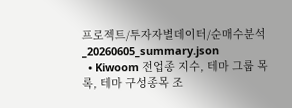프로젝트/투자자별데이터/순매수분석_20260605_summary.json
  • Kiwoom 전업종 지수, 테마 그룹 목록, 테마 구성종목 조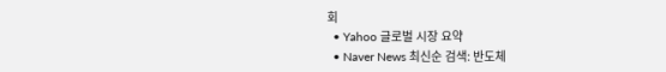회
  • Yahoo 글로벌 시장 요약
  • Naver News 최신순 검색: 반도체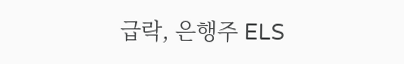급락, 은행주 ELS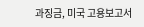과징금, 미국 고용보고서